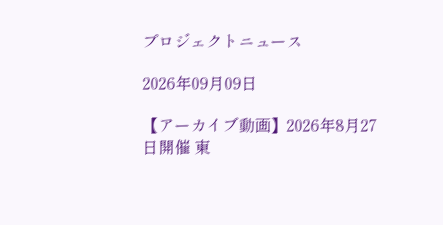プロジェクトニュース

2026年09月09日

【アーカイブ動画】2026年8月27日開催 東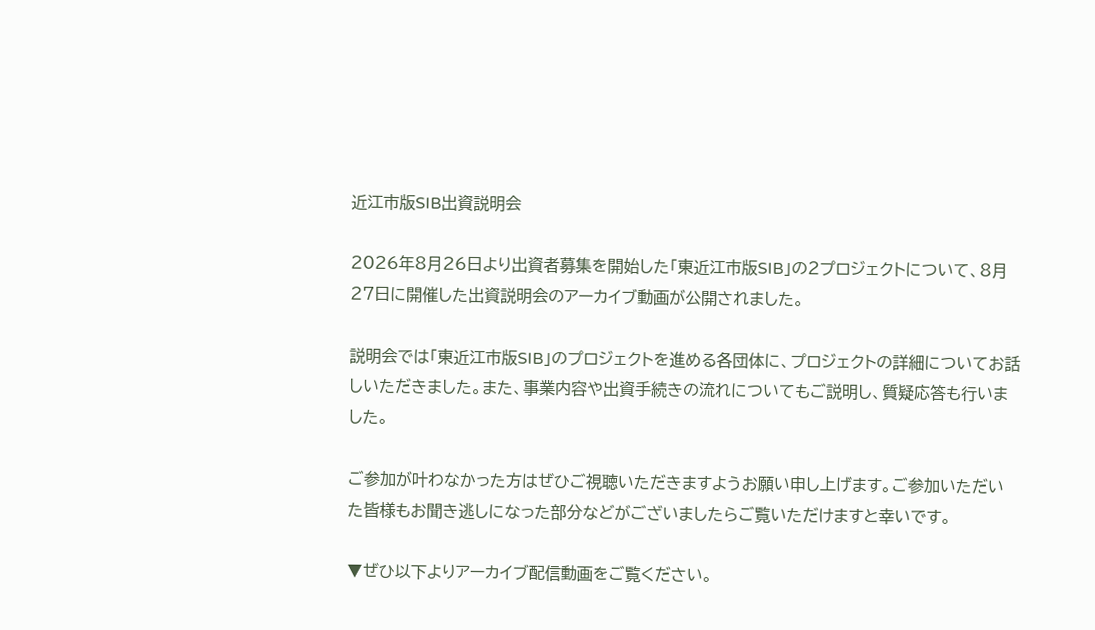近江市版SIB出資説明会

2026年8月26日より出資者募集を開始した「東近江市版SIB」の2プロジェクトについて、8月27日に開催した出資説明会のアーカイブ動画が公開されました。

説明会では「東近江市版SIB」のプロジェクトを進める各団体に、プロジェクトの詳細についてお話しいただきました。また、事業内容や出資手続きの流れについてもご説明し、質疑応答も行いました。

ご参加が叶わなかった方はぜひご視聴いただきますようお願い申し上げます。ご参加いただいた皆様もお聞き逃しになった部分などがございましたらご覧いただけますと幸いです。

▼ぜひ以下よりアーカイブ配信動画をご覧ください。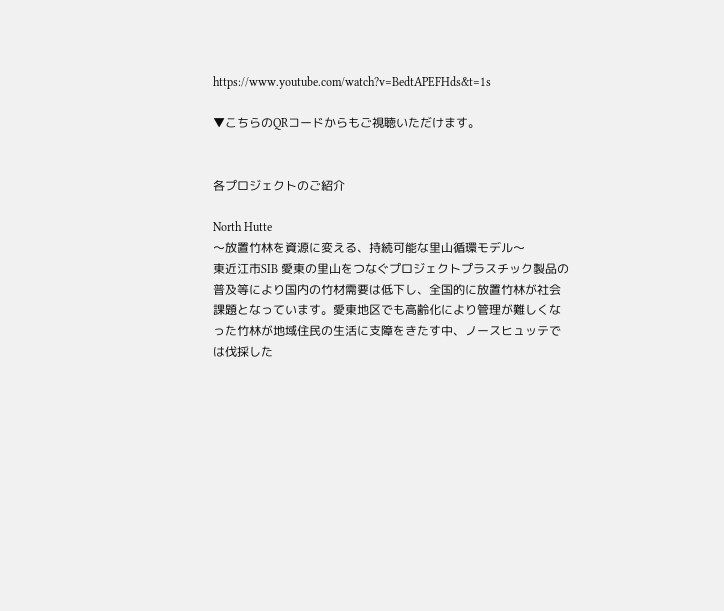https://www.youtube.com/watch?v=BedtAPEFHds&t=1s

▼こちらのQRコードからもご視聴いただけます。


各プロジェクトのご紹介

North Hutte
〜放置竹林を資源に変える、持続可能な里山循環モデル〜
東近江市SIB 愛東の里山をつなぐプロジェクトプラスチック製品の普及等により国内の竹材需要は低下し、全国的に放置竹林が社会課題となっています。愛東地区でも高齢化により管理が難しくなった竹林が地域住民の生活に支障をきたす中、ノースヒュッテでは伐採した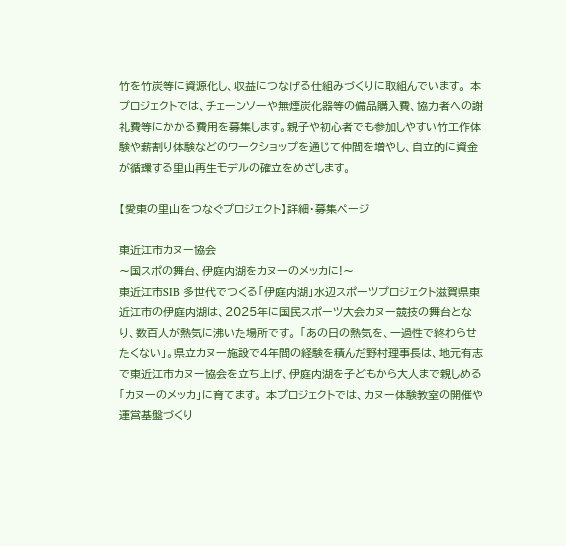竹を竹炭等に資源化し、収益につなげる仕組みづくりに取組んでいます。 本プロジェクトでは、チェーンソーや無煙炭化器等の備品購入費、協力者への謝礼費等にかかる費用を募集します。親子や初心者でも参加しやすい竹工作体験や薪割り体験などのワークショップを通じて仲間を増やし、自立的に資金が循環する里山再生モデルの確立をめざします。

【愛東の里山をつなぐプロジェクト】詳細・募集ページ

東近江市カヌー協会
〜国スポの舞台、伊庭内湖をカヌーのメッカに!〜
東近江市SIB 多世代でつくる「伊庭内湖」水辺スポーツプロジェクト滋賀県東近江市の伊庭内湖は、2025年に国民スポーツ大会カヌー競技の舞台となり、数百人が熱気に沸いた場所です。 「あの日の熱気を、一過性で終わらせたくない」。県立カヌー施設で4年間の経験を積んだ野村理事長は、地元有志で東近江市カヌー協会を立ち上げ、伊庭内湖を子どもから大人まで親しめる「カヌーのメッカ」に育てます。 本プロジェクトでは、カヌー体験教室の開催や運営基盤づくり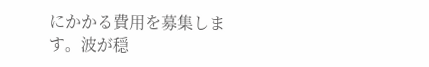にかかる費用を募集します。波が穏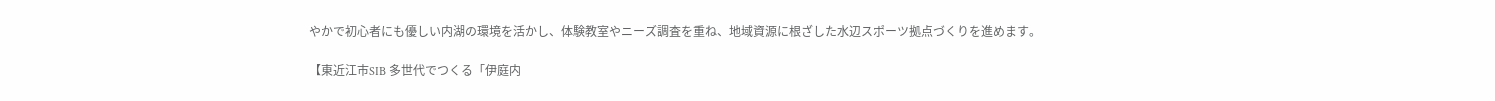やかで初心者にも優しい内湖の環境を活かし、体験教室やニーズ調査を重ね、地域資源に根ざした水辺スポーツ拠点づくりを進めます。

【東近江市SIB 多世代でつくる「伊庭内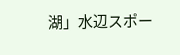湖」水辺スポー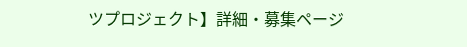ツプロジェクト】詳細・募集ページ